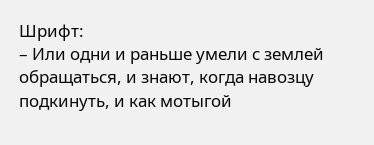Шрифт:
– Или одни и раньше умели с землей обращаться, и знают, когда навозцу подкинуть, и как мотыгой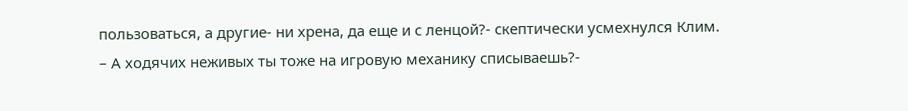пользоваться, а другие- ни хрена, да еще и с ленцой?- скептически усмехнулся Клим.
– А ходячих неживых ты тоже на игровую механику списываешь?-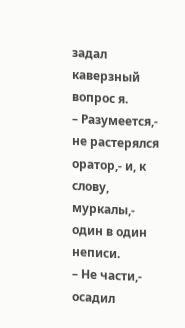задал каверзный вопрос я.
– Разумеется,- не растерялся оратор,- и, к слову, муркалы,- один в один неписи.
– Не части,- осадил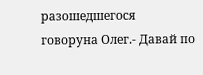разошедшегося говоруна Олег.- Давай по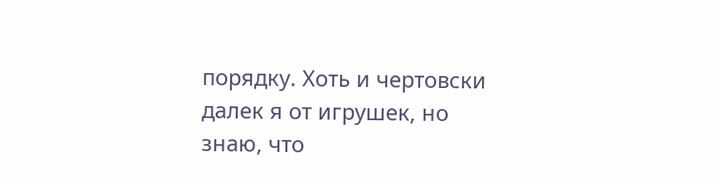порядку. Хоть и чертовски далек я от игрушек, но знаю, что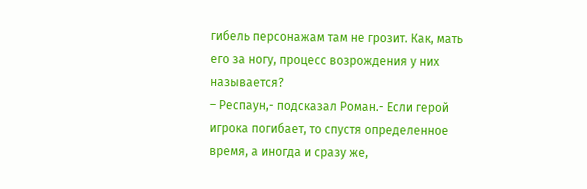гибель персонажам там не грозит. Как, мать его за ногу, процесс возрождения у них называется?
– Респаун,- подсказал Роман.- Если герой игрока погибает, то спустя определенное время, а иногда и сразу же,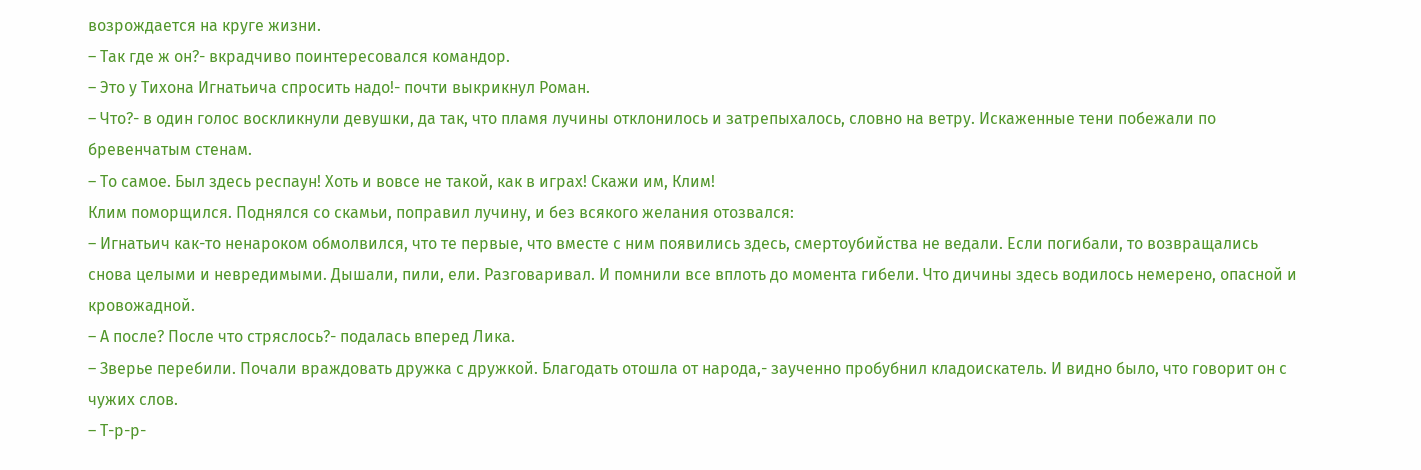возрождается на круге жизни.
– Так где ж он?- вкрадчиво поинтересовался командор.
– Это у Тихона Игнатьича спросить надо!- почти выкрикнул Роман.
– Что?- в один голос воскликнули девушки, да так, что пламя лучины отклонилось и затрепыхалось, словно на ветру. Искаженные тени побежали по бревенчатым стенам.
– То самое. Был здесь респаун! Хоть и вовсе не такой, как в играх! Скажи им, Клим!
Клим поморщился. Поднялся со скамьи, поправил лучину, и без всякого желания отозвался:
– Игнатьич как-то ненароком обмолвился, что те первые, что вместе с ним появились здесь, смертоубийства не ведали. Если погибали, то возвращались снова целыми и невредимыми. Дышали, пили, ели. Разговаривал. И помнили все вплоть до момента гибели. Что дичины здесь водилось немерено, опасной и кровожадной.
– А после? После что стряслось?- подалась вперед Лика.
– Зверье перебили. Почали враждовать дружка с дружкой. Благодать отошла от народа,- заученно пробубнил кладоискатель. И видно было, что говорит он с чужих слов.
– Т-р-р-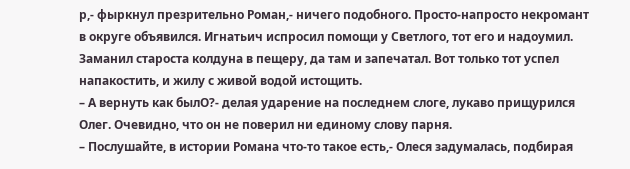р,- фыркнул презрительно Роман,- ничего подобного. Просто-напросто некромант в округе объявился. Игнатьич испросил помощи у Светлого, тот его и надоумил. Заманил староста колдуна в пещеру, да там и запечатал. Вот только тот успел напакостить, и жилу с живой водой истощить.
– А вернуть как былО?- делая ударение на последнем слоге, лукаво прищурился Олег. Очевидно, что он не поверил ни единому слову парня.
– Послушайте, в истории Романа что-то такое есть,- Олеся задумалась, подбирая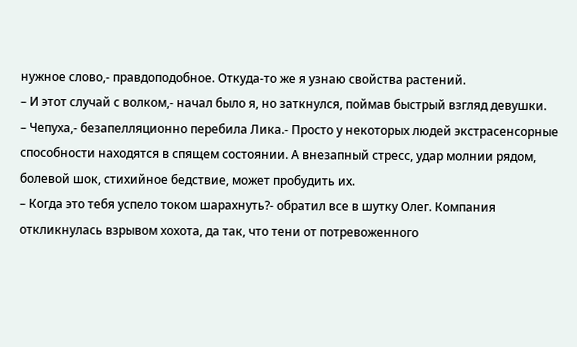нужное слово,- правдоподобное. Откуда-то же я узнаю свойства растений.
– И этот случай с волком,- начал было я, но заткнулся, поймав быстрый взгляд девушки.
– Чепуха,- безапелляционно перебила Лика.- Просто у некоторых людей экстрасенсорные способности находятся в спящем состоянии. А внезапный стресс, удар молнии рядом, болевой шок, стихийное бедствие, может пробудить их.
– Когда это тебя успело током шарахнуть?- обратил все в шутку Олег. Компания откликнулась взрывом хохота, да так, что тени от потревоженного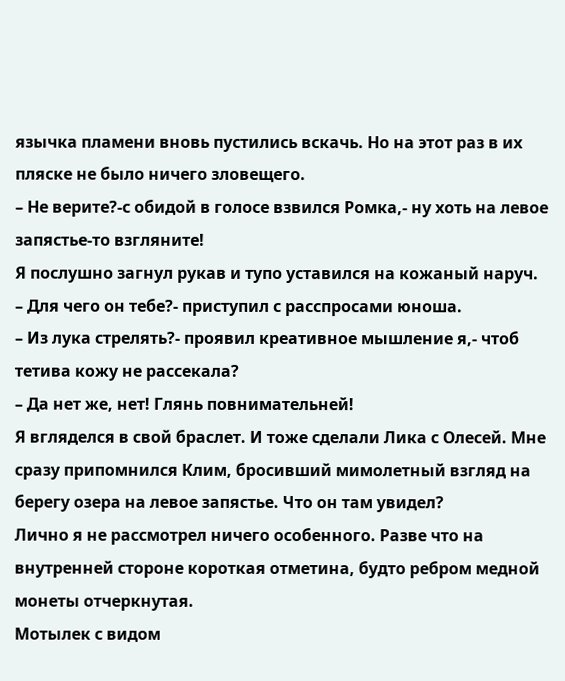язычка пламени вновь пустились вскачь. Но на этот раз в их пляске не было ничего зловещего.
– Не верите?-с обидой в голосе взвился Ромка,- ну хоть на левое запястье-то взгляните!
Я послушно загнул рукав и тупо уставился на кожаный наруч.
– Для чего он тебе?- приступил с расспросами юноша.
– Из лука стрелять?- проявил креативное мышление я,- чтоб тетива кожу не рассекала?
– Да нет же, нет! Глянь повнимательней!
Я вгляделся в свой браслет. И тоже сделали Лика с Олесей. Мне сразу припомнился Клим, бросивший мимолетный взгляд на берегу озера на левое запястье. Что он там увидел?
Лично я не рассмотрел ничего особенного. Разве что на внутренней стороне короткая отметина, будто ребром медной монеты отчеркнутая.
Мотылек с видом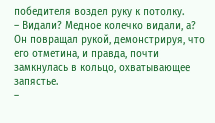победителя воздел руку к потолку.
– Видали? Медное колечко видали, а?
Он повращал рукой, демонстрируя, что его отметина, и правда, почти замкнулась в кольцо, охватывающее запястье.
–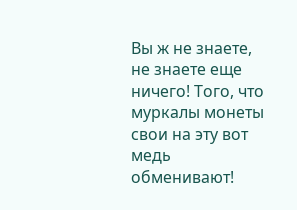Вы ж не знаете, не знаете еще ничего! Того, что муркалы монеты свои на эту вот медь обменивают!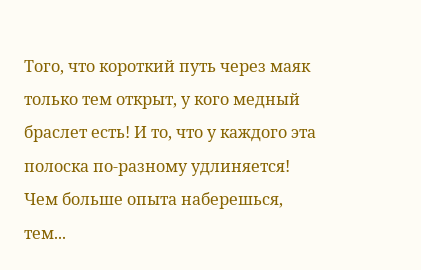Того, что короткий путь через маяк только тем открыт, у кого медный браслет есть! И то, что у каждого эта полоска по-разному удлиняется! Чем больше опыта наберешься, тем...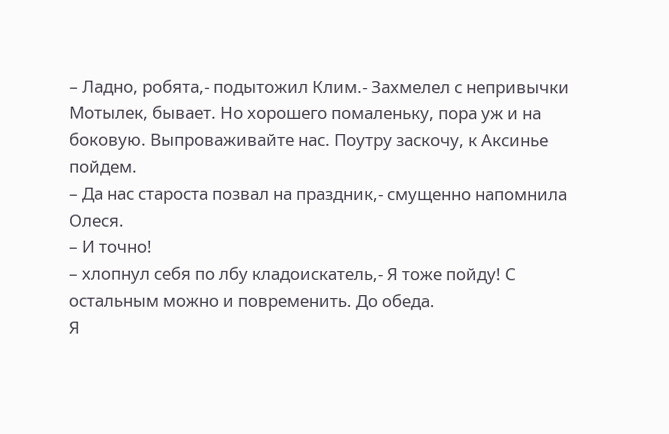– Ладно, робята,- подытожил Клим.- Захмелел с непривычки Мотылек, бывает. Но хорошего помаленьку, пора уж и на боковую. Выпроваживайте нас. Поутру заскочу, к Аксинье пойдем.
– Да нас староста позвал на праздник,- смущенно напомнила Олеся.
– И точно!
– хлопнул себя по лбу кладоискатель,- Я тоже пойду! С остальным можно и повременить. До обеда.
Я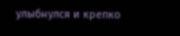улыбнулся и крепко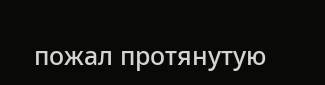пожал протянутую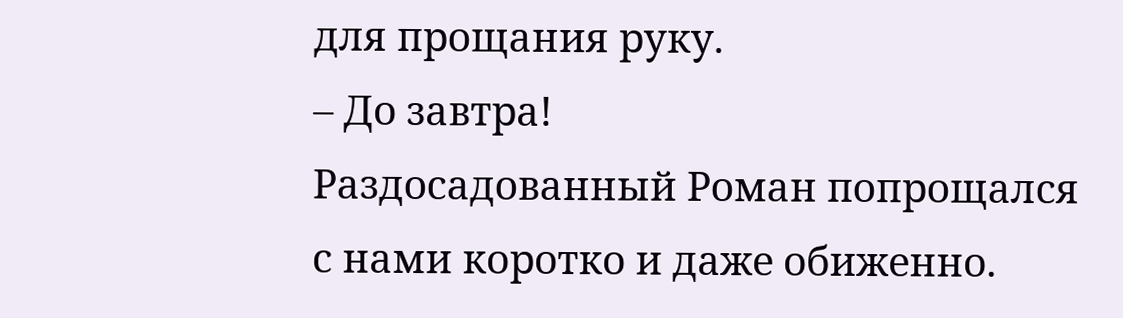для прощания руку.
– До завтра!
Раздосадованный Роман попрощался с нами коротко и даже обиженно.